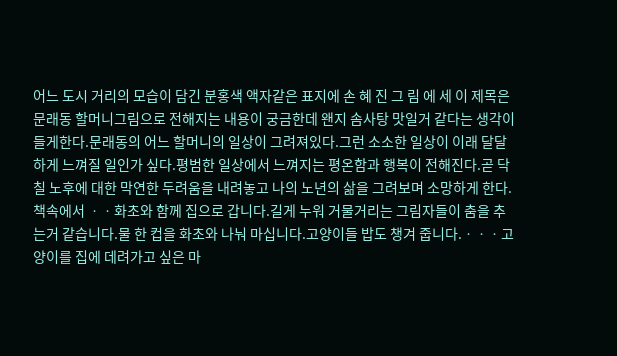어느 도시 거리의 모습이 담긴 분홍색 액자같은 표지에 손 혜 진 그 림 에 세 이 제목은 문래동 할머니그림으로 전해지는 내용이 궁금한데 왠지 솜사탕 맛일거 같다는 생각이 들게한다.문래동의 어느 할머니의 일상이 그려져있다.그런 소소한 일상이 이래 달달하게 느껴질 일인가 싶다.평범한 일상에서 느껴지는 평온함과 행복이 전해진다.곧 닥칠 노후에 대한 막연한 두려움을 내려놓고 나의 노년의 삶을 그려보며 소망하게 한다.책속에서 ㆍㆍ화초와 함께 집으로 갑니다.길게 누워 거물거리는 그림자들이 춤을 추는거 같습니다.물 한 컵을 화초와 나눠 마십니다.고양이들 밥도 챙겨 줍니다.ㆍㆍㆍ고양이를 집에 데려가고 싶은 마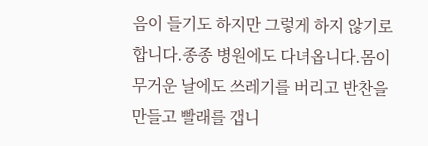음이 들기도 하지만 그렇게 하지 않기로 합니다.종종 병원에도 다녀옵니다.몸이 무거운 날에도 쓰레기를 버리고 반찬을 만들고 빨래를 갭니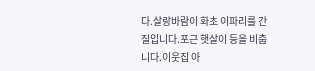다.살랑바람이 화초 이파리를 간질입니다.포근 햇살이 등을 비춥니다.이웃집 아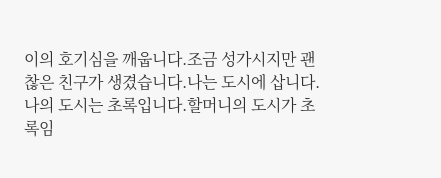이의 호기심을 깨웁니다.조금 성가시지만 괜찮은 친구가 생겼습니다.나는 도시에 삽니다.나의 도시는 초록입니다.할머니의 도시가 초록임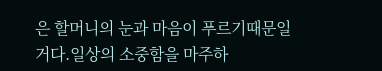은 할머니의 눈과 마음이 푸르기때문일거다.일상의 소중함을 마주하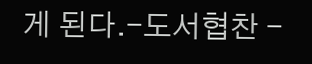게 된다.-도서협찬 -